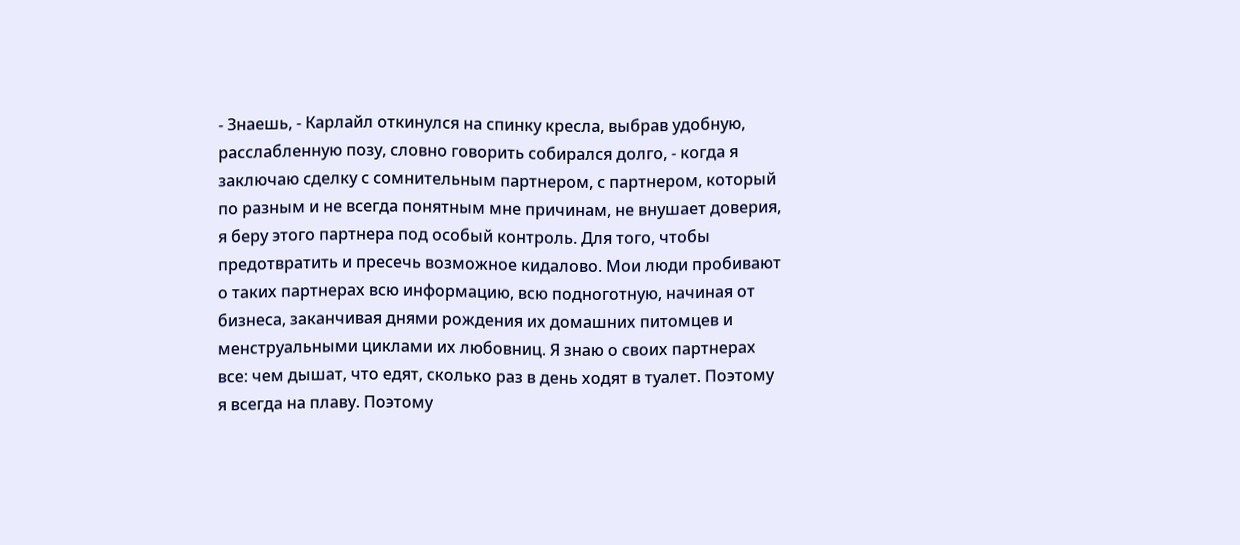- Знаешь, - Карлайл откинулся на спинку кресла, выбрав удобную, расслабленную позу, словно говорить собирался долго, - когда я заключаю сделку с сомнительным партнером, с партнером, который по разным и не всегда понятным мне причинам, не внушает доверия, я беру этого партнера под особый контроль. Для того, чтобы предотвратить и пресечь возможное кидалово. Мои люди пробивают о таких партнерах всю информацию, всю подноготную, начиная от бизнеса, заканчивая днями рождения их домашних питомцев и менструальными циклами их любовниц. Я знаю о своих партнерах все: чем дышат, что едят, сколько раз в день ходят в туалет. Поэтому я всегда на плаву. Поэтому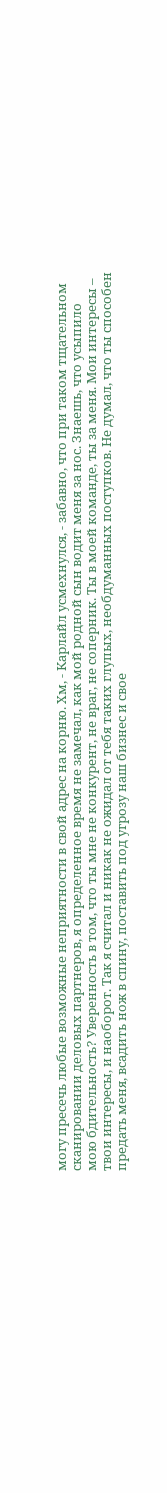могу пресечь любые возможные неприятности в свой адрес на корню. Хм, - Карлайл усмехнулся, - забавно, что при таком тщательном сканировании деловых партнеров, я определенное время не замечал, как мой родной сын водит меня за нос. Знаешь, что усыпило мою бдительность? Уверенность в том, что ты мне не конкурент, не враг, не соперник. Ты в моей команде, ты за меня. Мои интересы – твои интересы, и наоборот. Так я считал и никак не ожидал от тебя таких глупых, необдуманных поступков. Не думал, что ты способен предать меня, всадить нож в спину, поставить под угрозу наш бизнес и свое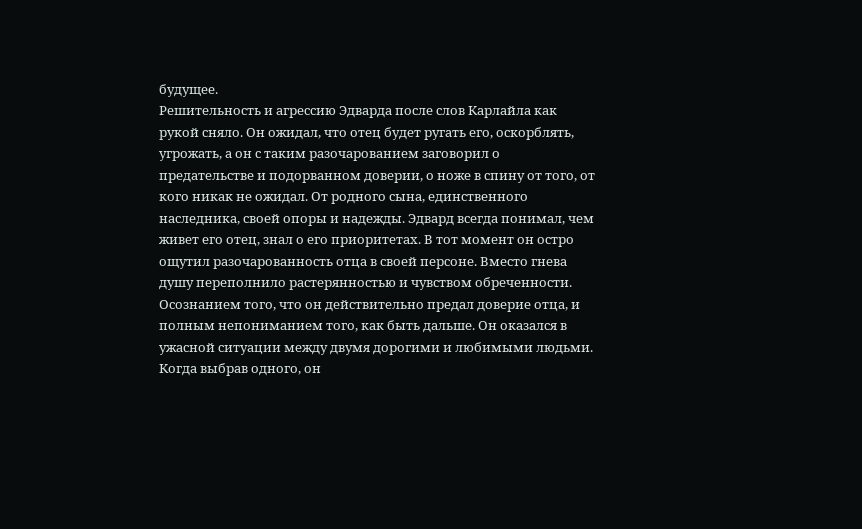будущее.
Решительность и агрессию Эдварда после слов Карлайла как рукой сняло. Он ожидал, что отец будет ругать его, оскорблять, угрожать, а он с таким разочарованием заговорил о предательстве и подорванном доверии, о ноже в спину от того, от кого никак не ожидал. От родного сына, единственного наследника, своей опоры и надежды. Эдвард всегда понимал, чем живет его отец, знал о его приоритетах. В тот момент он остро ощутил разочарованность отца в своей персоне. Вместо гнева душу переполнило растерянностью и чувством обреченности. Осознанием того, что он действительно предал доверие отца, и полным непониманием того, как быть дальше. Он оказался в ужасной ситуации между двумя дорогими и любимыми людьми. Когда выбрав одного, он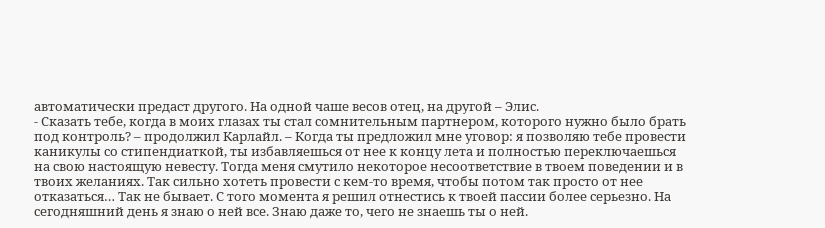автоматически предаст другого. На одной чаше весов отец, на другой – Элис.
- Сказать тебе, когда в моих глазах ты стал сомнительным партнером, которого нужно было брать под контроль? – продолжил Карлайл. – Когда ты предложил мне уговор: я позволяю тебе провести каникулы со стипендиаткой, ты избавляешься от нее к концу лета и полностью переключаешься на свою настоящую невесту. Тогда меня смутило некоторое несоответствие в твоем поведении и в твоих желаниях. Так сильно хотеть провести с кем-то время, чтобы потом так просто от нее отказаться… Так не бывает. С того момента я решил отнестись к твоей пассии более серьезно. На сегодняшний день я знаю о ней все. Знаю даже то, чего не знаешь ты о ней.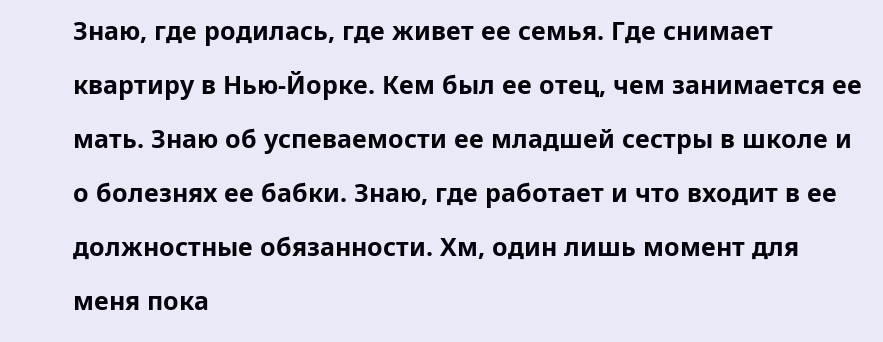Знаю, где родилась, где живет ее семья. Где снимает квартиру в Нью-Йорке. Кем был ее отец, чем занимается ее мать. Знаю об успеваемости ее младшей сестры в школе и о болезнях ее бабки. Знаю, где работает и что входит в ее должностные обязанности. Хм, один лишь момент для меня пока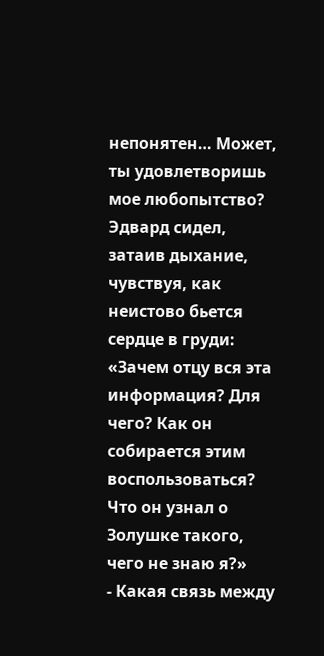непонятен… Может, ты удовлетворишь мое любопытство?
Эдвард сидел, затаив дыхание, чувствуя, как неистово бьется сердце в груди: «Зачем отцу вся эта информация? Для чего? Как он собирается этим воспользоваться? Что он узнал о Золушке такого, чего не знаю я?»
- Какая связь между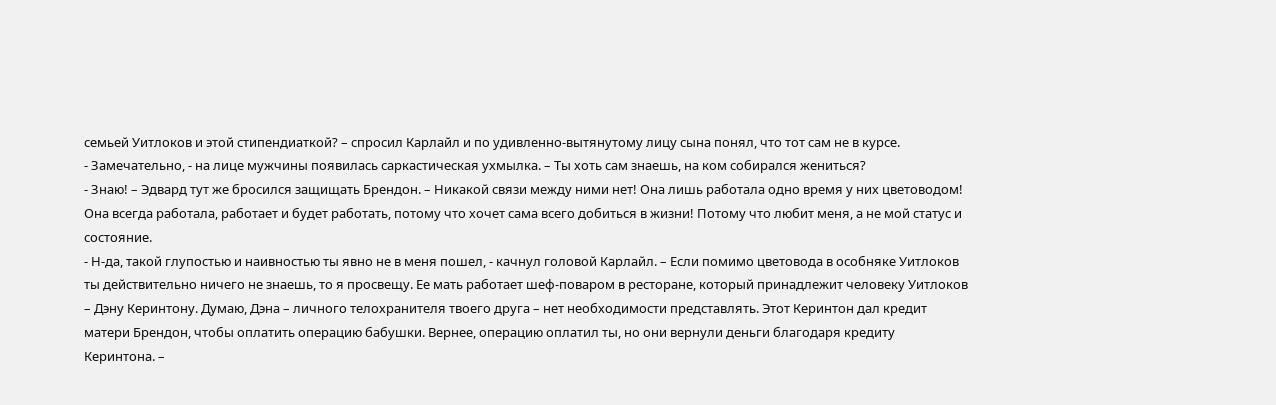семьей Уитлоков и этой стипендиаткой? – спросил Карлайл и по удивленно-вытянутому лицу сына понял, что тот сам не в курсе.
- Замечательно, - на лице мужчины появилась саркастическая ухмылка. – Ты хоть сам знаешь, на ком собирался жениться?
- Знаю! – Эдвард тут же бросился защищать Брендон. – Никакой связи между ними нет! Она лишь работала одно время у них цветоводом! Она всегда работала, работает и будет работать, потому что хочет сама всего добиться в жизни! Потому что любит меня, а не мой статус и состояние.
- Н-да, такой глупостью и наивностью ты явно не в меня пошел, - качнул головой Карлайл. – Если помимо цветовода в особняке Уитлоков ты действительно ничего не знаешь, то я просвещу. Ее мать работает шеф-поваром в ресторане, который принадлежит человеку Уитлоков – Дэну Керинтону. Думаю, Дэна – личного телохранителя твоего друга – нет необходимости представлять. Этот Керинтон дал кредит матери Брендон, чтобы оплатить операцию бабушки. Вернее, операцию оплатил ты, но они вернули деньги благодаря кредиту Керинтона. –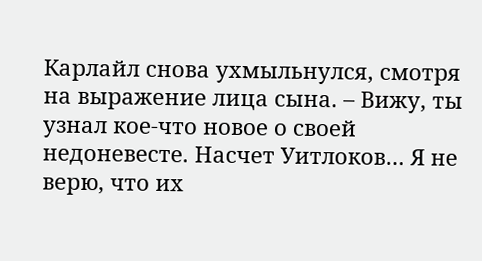Карлайл снова ухмыльнулся, смотря на выражение лица сына. – Вижу, ты узнал кое-что новое о своей недоневесте. Насчет Уитлоков… Я не верю, что их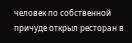человек по собственной причуде открыл ресторан в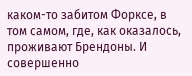каком-то забитом Форксе, в том самом, где, как оказалось, проживают Брендоны. И совершенно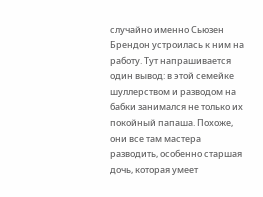случайно именно Сьюзен Брендон устроилась к ним на работу. Тут напрашивается один вывод: в этой семейке шуллерством и разводом на бабки занимался не только их покойный папаша. Похоже, они все там мастера разводить, особенно старшая дочь, которая умеет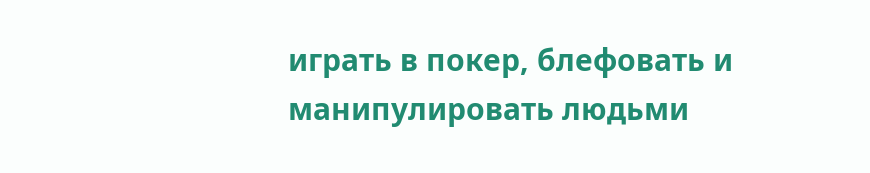играть в покер, блефовать и манипулировать людьми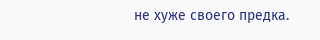не хуже своего предка.